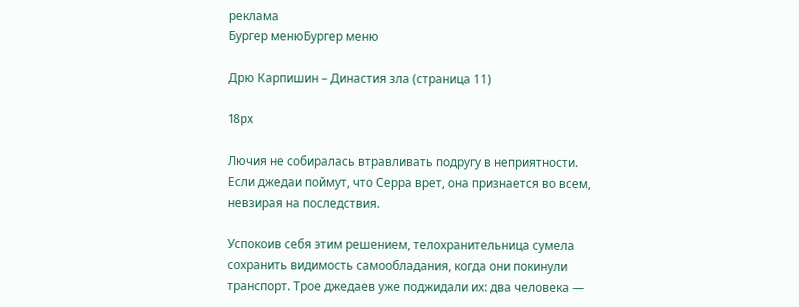реклама
Бургер менюБургер меню

Дрю Карпишин – Династия зла (страница 11)

18px

Лючия не собиралась втравливать подругу в неприятности. Если джедаи поймут, что Серра врет, она признается во всем, невзирая на последствия.

Успокоив себя этим решением, телохранительница сумела сохранить видимость самообладания, когда они покинули транспорт. Трое джедаев уже поджидали их: два человека —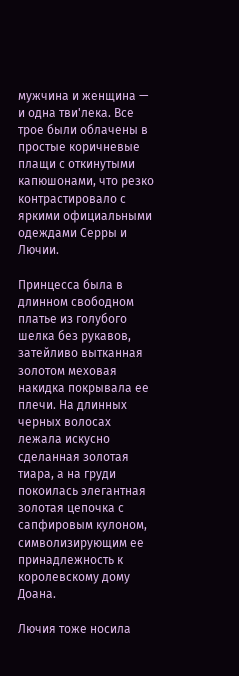мужчина и женщина — и одна тви'лека. Все трое были облачены в простые коричневые плащи с откинутыми капюшонами, что резко контрастировало с яркими официальными одеждами Серры и Лючии.

Принцесса была в длинном свободном платье из голубого шелка без рукавов, затейливо вытканная золотом меховая накидка покрывала ее плечи. На длинных черных волосах лежала искусно сделанная золотая тиара, а на груди покоилась элегантная золотая цепочка с сапфировым кулоном, символизирующим ее принадлежность к королевскому дому Доана.

Лючия тоже носила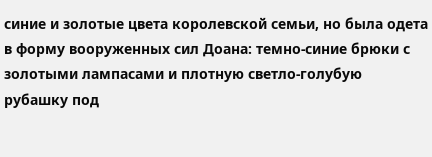синие и золотые цвета королевской семьи, но была одета в форму вооруженных сил Доана: темно-синие брюки с золотыми лампасами и плотную светло-голубую рубашку под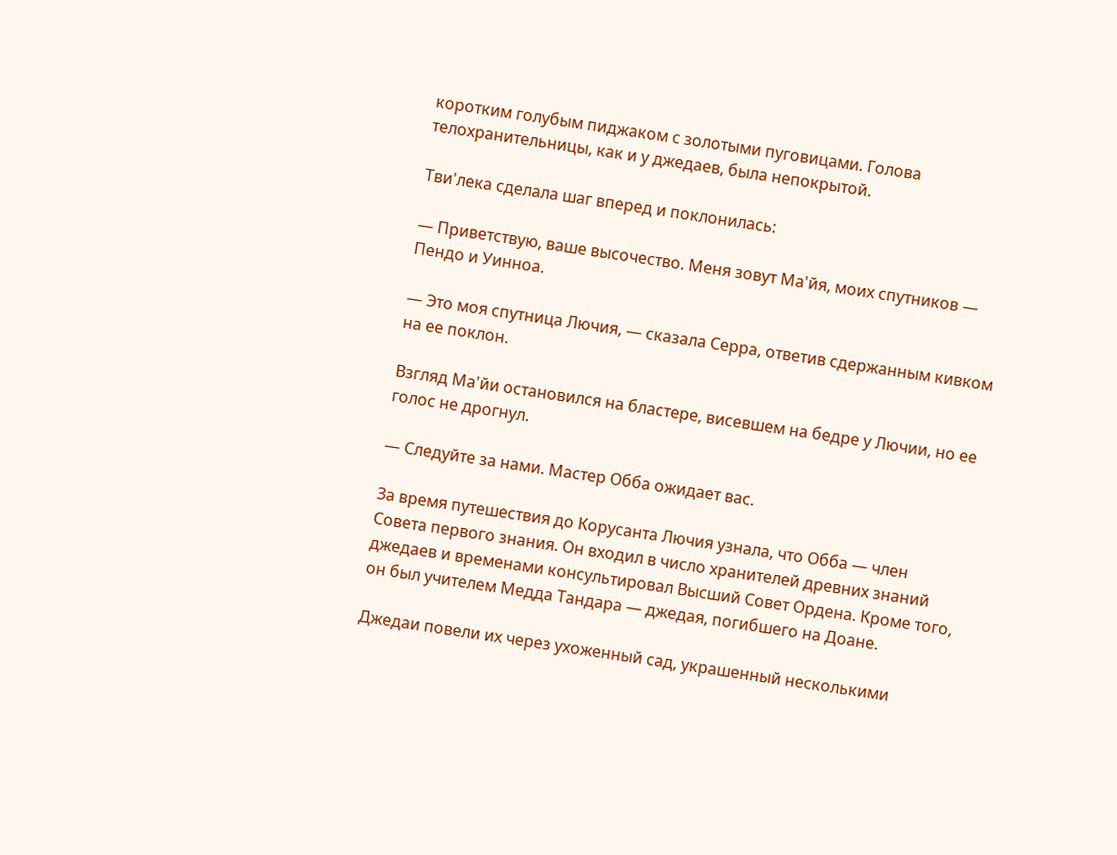коротким голубым пиджаком с золотыми пуговицами. Голова телохранительницы, как и у джедаев, была непокрытой.

Тви'лека сделала шаг вперед и поклонилась:

— Приветствую, ваше высочество. Меня зовут Ма'йя, моих спутников — Пендо и Уинноа.

— Это моя спутница Лючия, — сказала Серра, ответив сдержанным кивком на ее поклон.

Взгляд Ма'йи остановился на бластере, висевшем на бедре у Лючии, но ее голос не дрогнул.

— Следуйте за нами. Мастер Обба ожидает вас.

За время путешествия до Корусанта Лючия узнала, что Обба — член Совета первого знания. Он входил в число хранителей древних знаний джедаев и временами консультировал Высший Совет Ордена. Кроме того, он был учителем Медда Тандара — джедая, погибшего на Доане.

Джедаи повели их через ухоженный сад, украшенный несколькими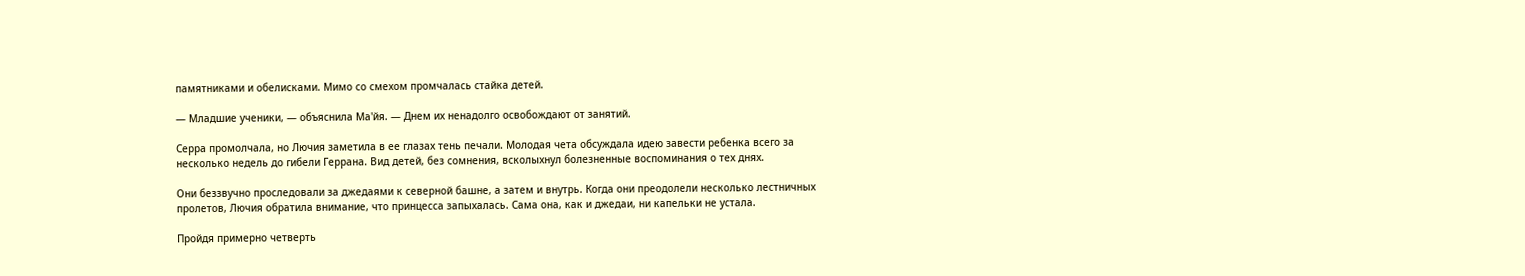памятниками и обелисками. Мимо со смехом промчалась стайка детей.

— Младшие ученики, — объяснила Ма'йя. — Днем их ненадолго освобождают от занятий.

Серра промолчала, но Лючия заметила в ее глазах тень печали. Молодая чета обсуждала идею завести ребенка всего за несколько недель до гибели Геррана. Вид детей, без сомнения, всколыхнул болезненные воспоминания о тех днях.

Они беззвучно проследовали за джедаями к северной башне, а затем и внутрь. Когда они преодолели несколько лестничных пролетов, Лючия обратила внимание, что принцесса запыхалась. Сама она, как и джедаи, ни капельки не устала.

Пройдя примерно четверть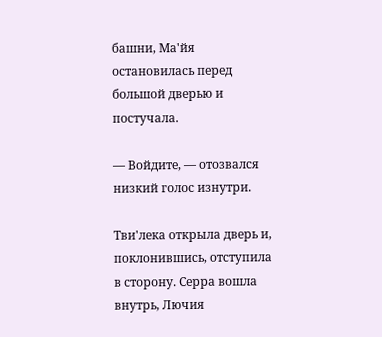башни, Ма'йя остановилась перед большой дверью и постучала.

— Войдите, — отозвался низкий голос изнутри.

Тви'лека открыла дверь и, поклонившись, отступила в сторону. Серра вошла внутрь, Лючия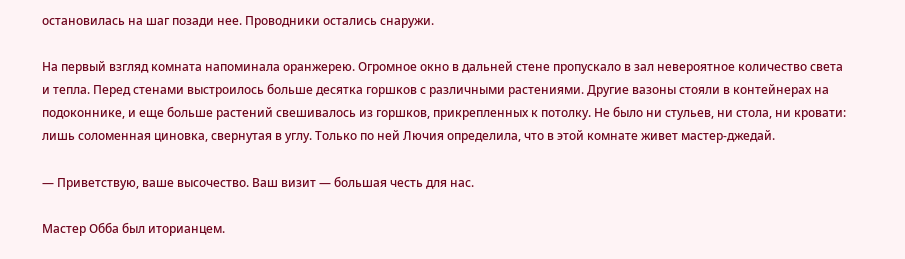остановилась на шаг позади нее. Проводники остались снаружи.

На первый взгляд комната напоминала оранжерею. Огромное окно в дальней стене пропускало в зал невероятное количество света и тепла. Перед стенами выстроилось больше десятка горшков с различными растениями. Другие вазоны стояли в контейнерах на подоконнике, и еще больше растений свешивалось из горшков, прикрепленных к потолку. Не было ни стульев, ни стола, ни кровати: лишь соломенная циновка, свернутая в углу. Только по ней Лючия определила, что в этой комнате живет мастер-джедай.

— Приветствую, ваше высочество. Ваш визит — большая честь для нас.

Мастер Обба был иторианцем.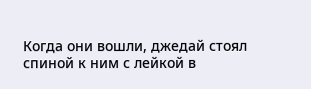Когда они вошли, джедай стоял спиной к ним с лейкой в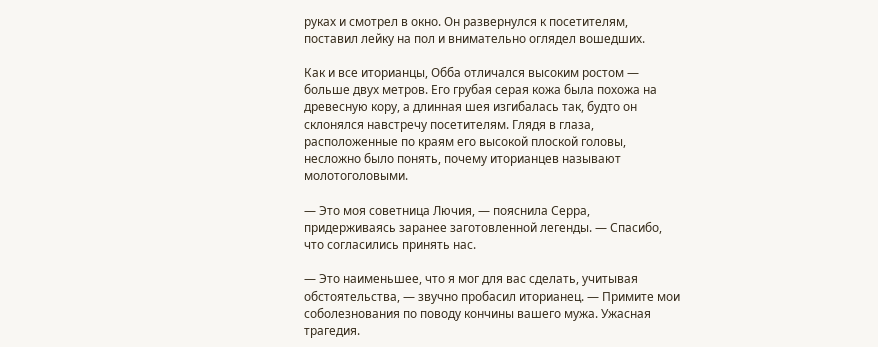руках и смотрел в окно. Он развернулся к посетителям, поставил лейку на пол и внимательно оглядел вошедших.

Как и все иторианцы, Обба отличался высоким ростом — больше двух метров. Его грубая серая кожа была похожа на древесную кору, а длинная шея изгибалась так, будто он склонялся навстречу посетителям. Глядя в глаза, расположенные по краям его высокой плоской головы, несложно было понять, почему иторианцев называют молотоголовыми.

— Это моя советница Лючия, — пояснила Серра, придерживаясь заранее заготовленной легенды. — Спасибо, что согласились принять нас.

— Это наименьшее, что я мог для вас сделать, учитывая обстоятельства, — звучно пробасил иторианец. — Примите мои соболезнования по поводу кончины вашего мужа. Ужасная трагедия.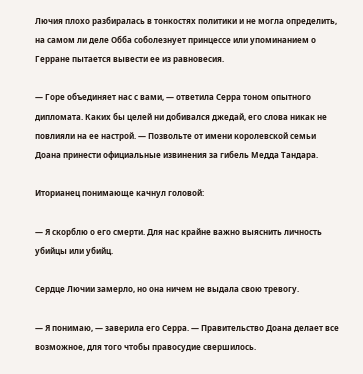Лючия плохо разбиралась в тонкостях политики и не могла определить, на самом ли деле Обба соболезнует принцессе или упоминанием о Герране пытается вывести ее из равновесия.

— Горе объединяет нас с вами, — ответила Серра тоном опытного дипломата. Каких бы целей ни добивался джедай, его слова никак не повлияли на ее настрой. — Позвольте от имени королевской семьи Доана принести официальные извинения за гибель Медда Тандара.

Иторианец понимающе качнул головой:

— Я скорблю о его смерти. Для нас крайне важно выяснить личность убийцы или убийц.

Сердце Лючии замерло, но она ничем не выдала свою тревогу.

— Я понимаю, — заверила его Серра. — Правительство Доана делает все возможное, для того чтобы правосудие свершилось.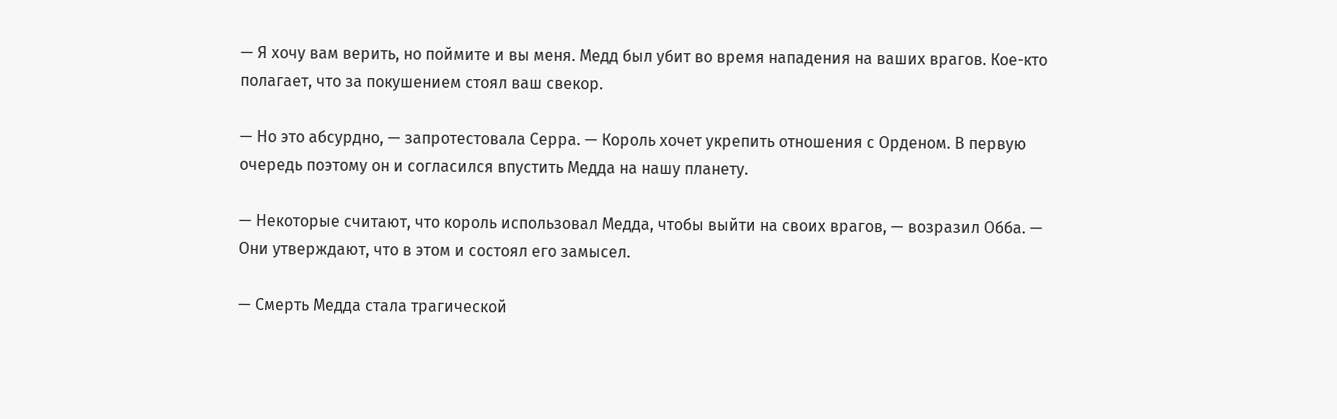— Я хочу вам верить, но поймите и вы меня. Медд был убит во время нападения на ваших врагов. Кое-кто полагает, что за покушением стоял ваш свекор.

— Но это абсурдно, — запротестовала Серра. — Король хочет укрепить отношения с Орденом. В первую очередь поэтому он и согласился впустить Медда на нашу планету.

— Некоторые считают, что король использовал Медда, чтобы выйти на своих врагов, — возразил Обба. — Они утверждают, что в этом и состоял его замысел.

— Смерть Медда стала трагической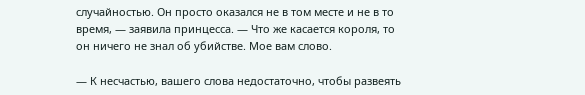случайностью. Он просто оказался не в том месте и не в то время, — заявила принцесса. — Что же касается короля, то он ничего не знал об убийстве. Мое вам слово.

— К несчастью, вашего слова недостаточно, чтобы развеять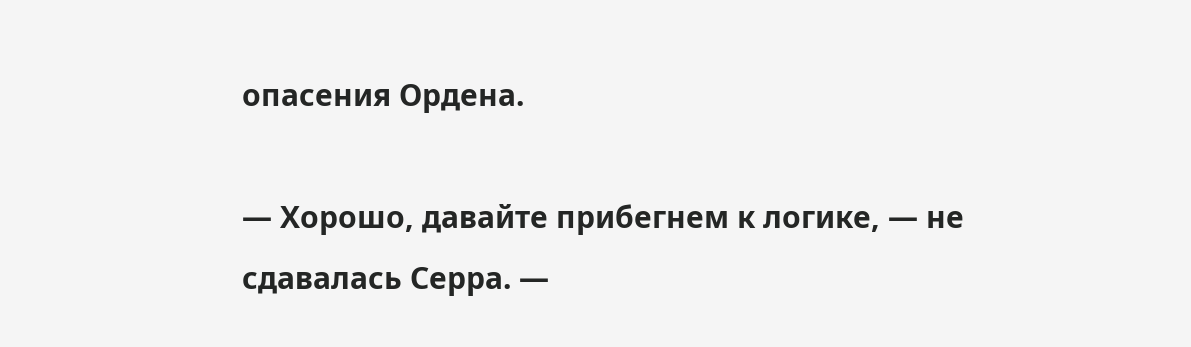опасения Ордена.

— Хорошо, давайте прибегнем к логике, — не сдавалась Серра. —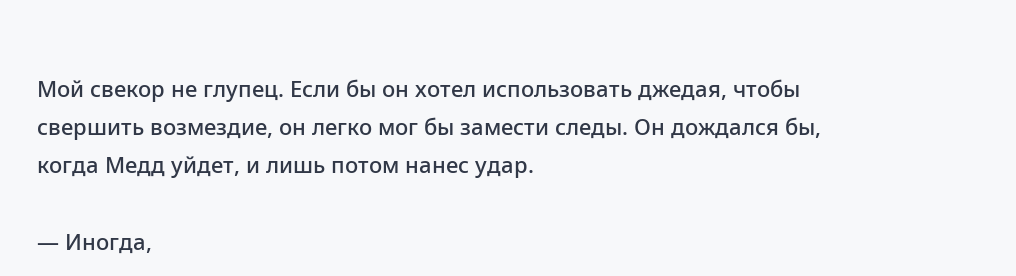Мой свекор не глупец. Если бы он хотел использовать джедая, чтобы свершить возмездие, он легко мог бы замести следы. Он дождался бы, когда Медд уйдет, и лишь потом нанес удар.

— Иногда,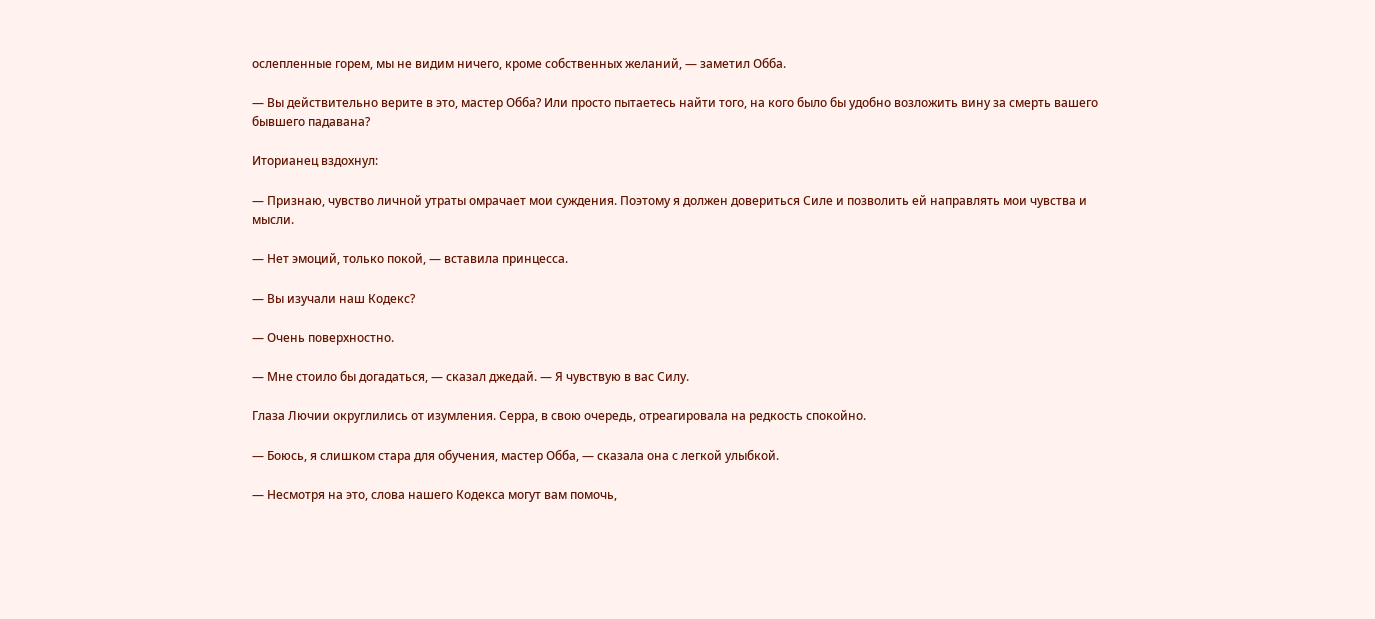ослепленные горем, мы не видим ничего, кроме собственных желаний, — заметил Обба.

— Вы действительно верите в это, мастер Обба? Или просто пытаетесь найти того, на кого было бы удобно возложить вину за смерть вашего бывшего падавана?

Иторианец вздохнул:

— Признаю, чувство личной утраты омрачает мои суждения. Поэтому я должен довериться Силе и позволить ей направлять мои чувства и мысли.

— Нет эмоций, только покой, — вставила принцесса.

— Вы изучали наш Кодекс?

— Очень поверхностно.

— Мне стоило бы догадаться, — сказал джедай. — Я чувствую в вас Силу.

Глаза Лючии округлились от изумления. Серра, в свою очередь, отреагировала на редкость спокойно.

— Боюсь, я слишком стара для обучения, мастер Обба, — сказала она с легкой улыбкой.

— Несмотря на это, слова нашего Кодекса могут вам помочь,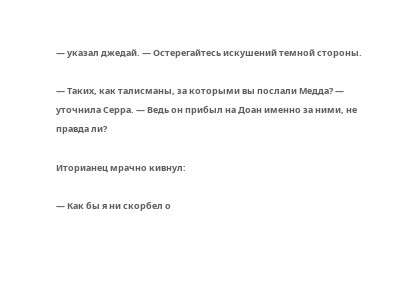— указал джедай. — Остерегайтесь искушений темной стороны.

— Таких, как талисманы, за которыми вы послали Медда? — уточнила Серра. — Ведь он прибыл на Доан именно за ними, не правда ли?

Иторианец мрачно кивнул:

— Как бы я ни скорбел о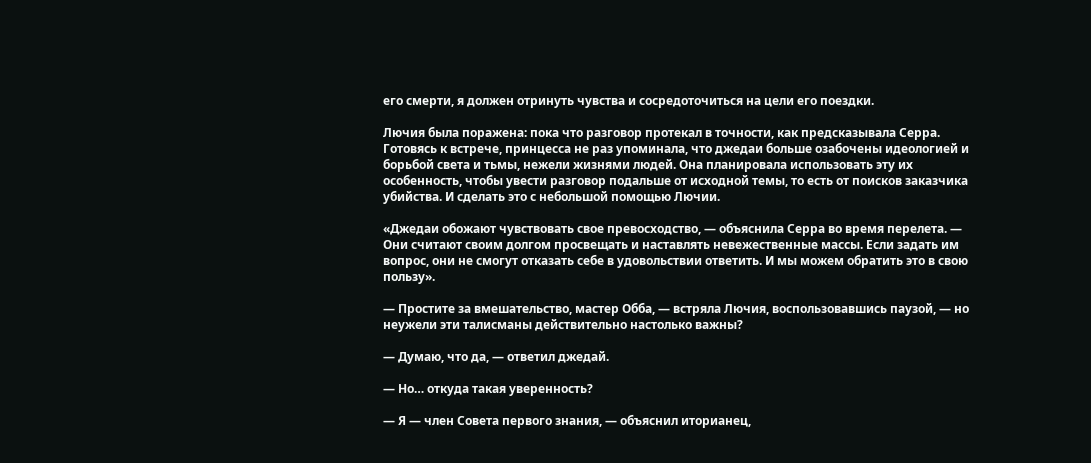его смерти, я должен отринуть чувства и сосредоточиться на цели его поездки.

Лючия была поражена: пока что разговор протекал в точности, как предсказывала Серра. Готовясь к встрече, принцесса не раз упоминала, что джедаи больше озабочены идеологией и борьбой света и тьмы, нежели жизнями людей. Она планировала использовать эту их особенность, чтобы увести разговор подальше от исходной темы, то есть от поисков заказчика убийства. И сделать это с небольшой помощью Лючии.

«Джедаи обожают чувствовать свое превосходство, — объяснила Серра во время перелета. — Они считают своим долгом просвещать и наставлять невежественные массы. Если задать им вопрос, они не смогут отказать себе в удовольствии ответить. И мы можем обратить это в свою пользу».

— Простите за вмешательство, мастер Обба, — встряла Лючия, воспользовавшись паузой, — но неужели эти талисманы действительно настолько важны?

— Думаю, что да, — ответил джедай.

— Но… откуда такая уверенность?

— Я — член Совета первого знания, — объяснил иторианец,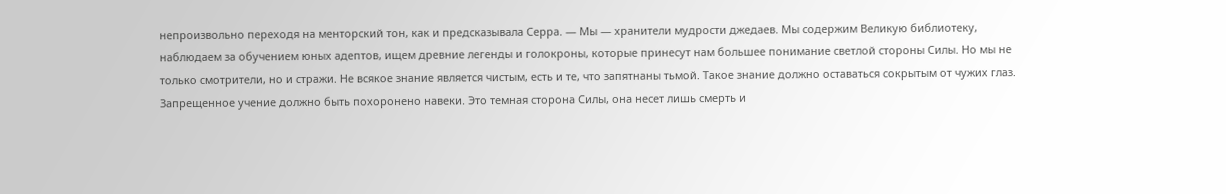непроизвольно переходя на менторский тон, как и предсказывала Серра. — Мы — хранители мудрости джедаев. Мы содержим Великую библиотеку, наблюдаем за обучением юных адептов, ищем древние легенды и голокроны, которые принесут нам большее понимание светлой стороны Силы. Но мы не только смотрители, но и стражи. Не всякое знание является чистым, есть и те, что запятнаны тьмой. Такое знание должно оставаться сокрытым от чужих глаз. Запрещенное учение должно быть похоронено навеки. Это темная сторона Силы, она несет лишь смерть и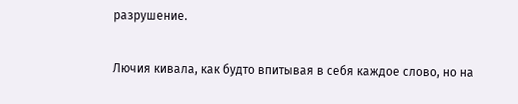разрушение.

Лючия кивала, как будто впитывая в себя каждое слово, но на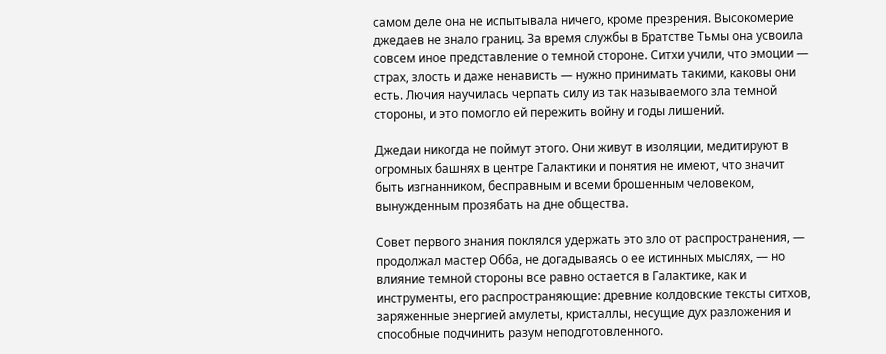самом деле она не испытывала ничего, кроме презрения. Высокомерие джедаев не знало границ. За время службы в Братстве Тьмы она усвоила совсем иное представление о темной стороне. Ситхи учили, что эмоции — страх, злость и даже ненависть — нужно принимать такими, каковы они есть. Лючия научилась черпать силу из так называемого зла темной стороны, и это помогло ей пережить войну и годы лишений.

Джедаи никогда не поймут этого. Они живут в изоляции, медитируют в огромных башнях в центре Галактики и понятия не имеют, что значит быть изгнанником, бесправным и всеми брошенным человеком, вынужденным прозябать на дне общества.

Совет первого знания поклялся удержать это зло от распространения, — продолжал мастер Обба, не догадываясь о ее истинных мыслях, — но влияние темной стороны все равно остается в Галактике, как и инструменты, его распространяющие: древние колдовские тексты ситхов, заряженные энергией амулеты, кристаллы, несущие дух разложения и способные подчинить разум неподготовленного.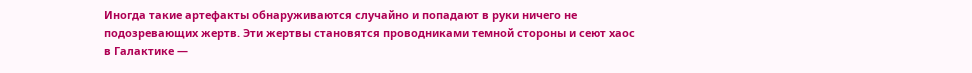Иногда такие артефакты обнаруживаются случайно и попадают в руки ничего не подозревающих жертв. Эти жертвы становятся проводниками темной стороны и сеют хаос в Галактике —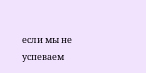если мы не успеваем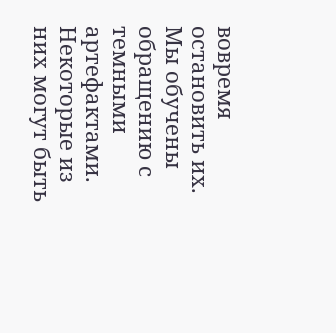вовремя остановить их. Мы обучены обращению с темными артефактами. Некоторые из них могут быть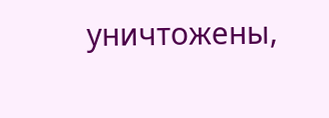уничтожены,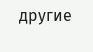другие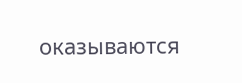оказываются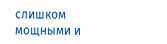слишком мощными и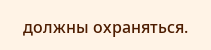должны охраняться.